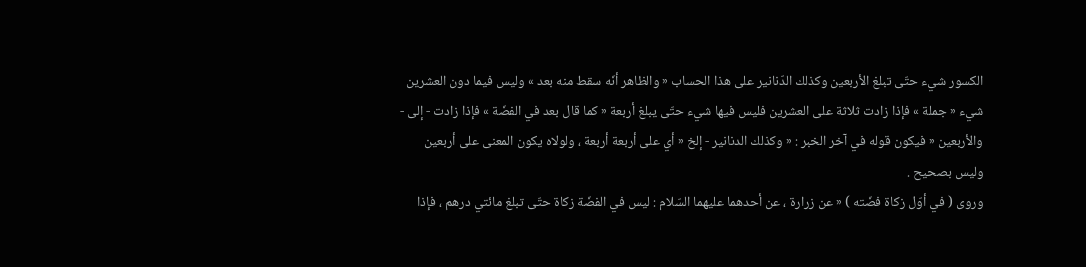الكسور شيء حتّى تبلغ الأربعين وكذلك الدّنانير على هذا الحساب « والظاهر أنّه سقط منه بعد » وليس فيما دون العشرين شيء « جملة » فإذا زادت ثلاثة على العشرين فليس فيها شيء حتّى يبلغ أربعة « كما قال بعد في الفضّة » فإذا زادت - إلى - والأربعين « فيكون قوله في آخر الخبر : « وكذلك الدنانير - إلخ « أي على أربعة أربعة ، ولولاه يكون المعنى على أربعين وليس بصحيح .
وروى ( في أوّل زكاة فضّته ) « عن زرارة ، عن أحدهما عليهما السّلام : ليس في الفضّة زكاة حتّى تبلغ مائتي درهم ، فإذا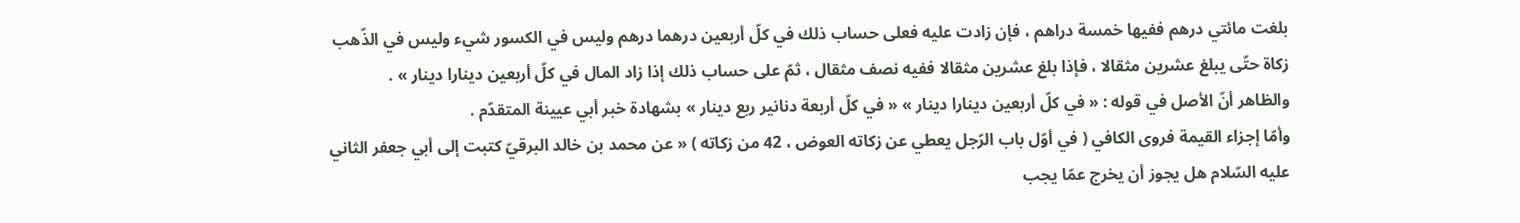بلغت مائتي درهم ففيها خمسة دراهم ، فإن زادت عليه فعلى حساب ذلك في كلّ أربعين درهما درهم وليس في الكسور شيء وليس في الذّهب زكاة حتّى يبلغ عشرين مثقالا ، فإذا بلغ عشرين مثقالا ففيه نصف مثقال ، ثمّ على حساب ذلك إذا زاد المال في كلّ أربعين دينارا دينار » .
والظاهر أنّ الأصل في قوله : « في كلّ أربعين دينارا دينار » « في كلّ أربعة دنانير ربع دينار » بشهادة خبر أبي عيينة المتقدّم .
وأمّا إجزاء القيمة فروى الكافي ( في أوّل باب الرّجل يعطي عن زكاته العوض ، 42 من زكاته ) « عن محمد بن خالد البرقيّ كتبت إلى أبي جعفر الثاني عليه السّلام هل يجوز أن يخرج عمّا يجب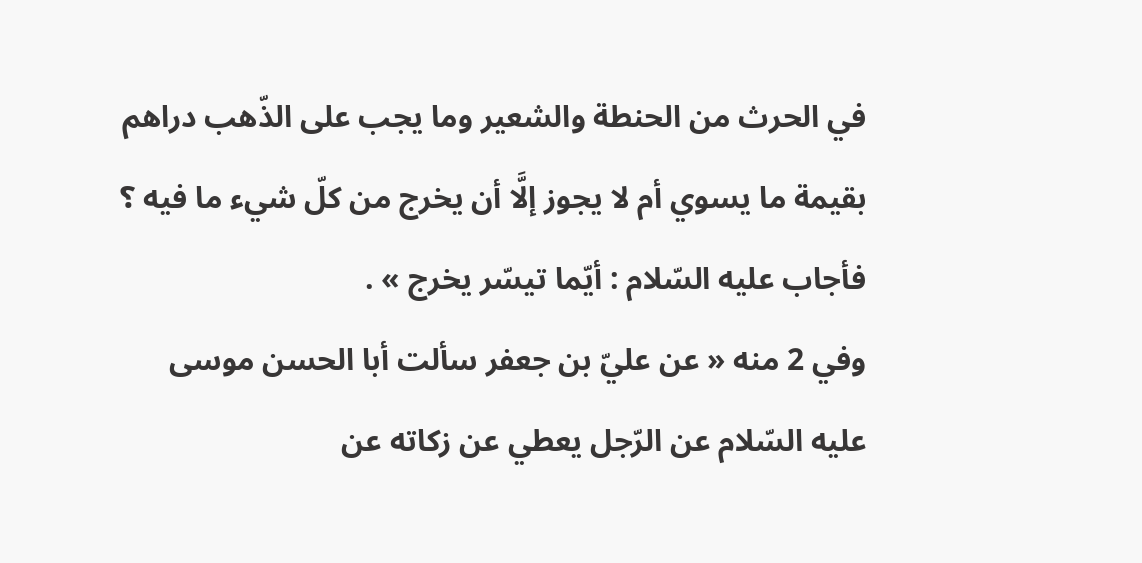في الحرث من الحنطة والشعير وما يجب على الذّهب دراهم بقيمة ما يسوي أم لا يجوز إلَّا أن يخرج من كلّ شيء ما فيه ؟
فأجاب عليه السّلام : أيّما تيسّر يخرج » .
وفي 2 منه « عن عليّ بن جعفر سألت أبا الحسن موسى عليه السّلام عن الرّجل يعطي عن زكاته عن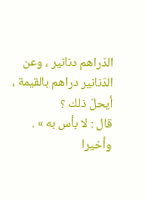الدّراهم دنانير ، وعن الدّنانير دراهم بالقيمة ، أيحلّ ذلك ؟
قال : لا بأس به » .
وأخيرا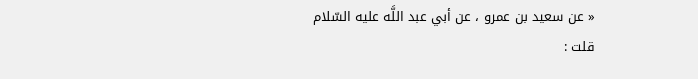« عن سعيد بن عمرو ، عن أبي عبد اللَّه عليه السّلام قلت :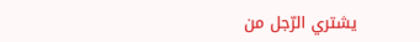يشتري الرّجل من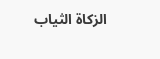الزكاة الثياب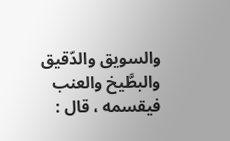والسويق والدّقيق والبطَّيخ والعنب فيقسمه ، قال :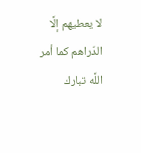لا يعطيهم إلَّا الدّراهم كما أمر اللَّه تبارك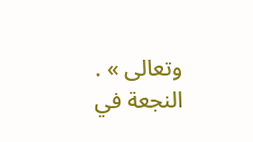وتعالى » .
النجعة في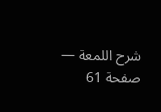شرح اللمعة — صفحة 61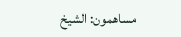مساهمون: الشيخ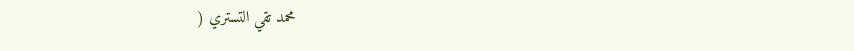محمد تقي التستري (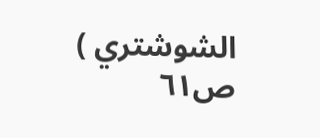الشوشتري )
ص٦١